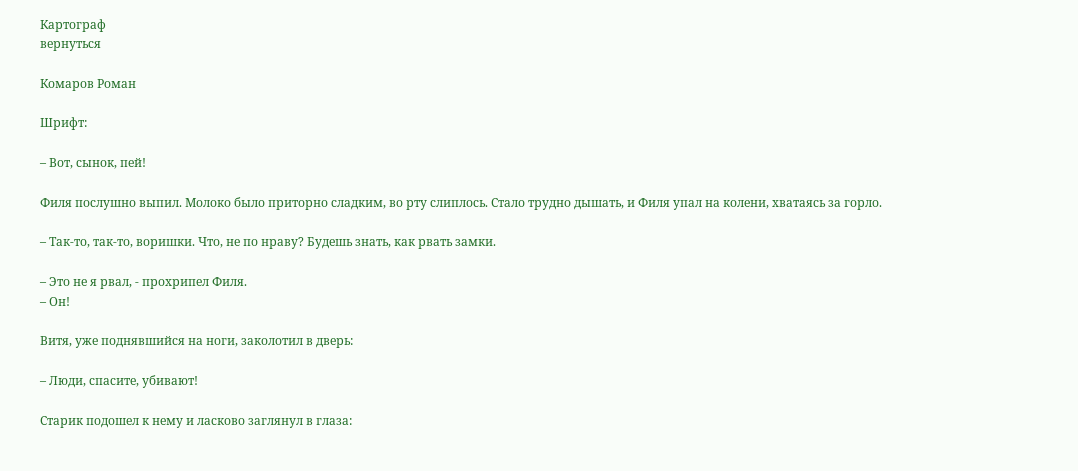Картограф
вернуться

Комаров Роман

Шрифт:

– Вот, сынок, пей!

Филя послушно выпил. Молоко было приторно сладким, во рту слиплось. Стало трудно дышать, и Филя упал на колени, хватаясь за горло.

– Так-то, так-то, воришки. Что, не по нраву? Будешь знать, как рвать замки.

– Это не я рвал, - прохрипел Филя.
– Он!

Витя, уже поднявшийся на ноги, заколотил в дверь:

– Люди, спасите, убивают!

Старик подошел к нему и ласково заглянул в глаза: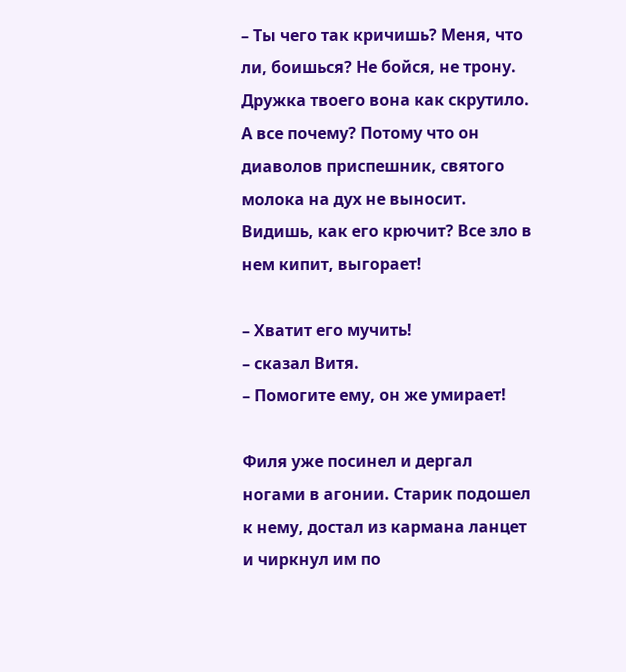– Ты чего так кричишь? Меня, что ли, боишься? Не бойся, не трону. Дружка твоего вона как скрутило. А все почему? Потому что он диаволов приспешник, святого молока на дух не выносит. Видишь, как его крючит? Все зло в нем кипит, выгорает!

– Хватит его мучить!
– сказал Витя.
– Помогите ему, он же умирает!

Филя уже посинел и дергал ногами в агонии. Старик подошел к нему, достал из кармана ланцет и чиркнул им по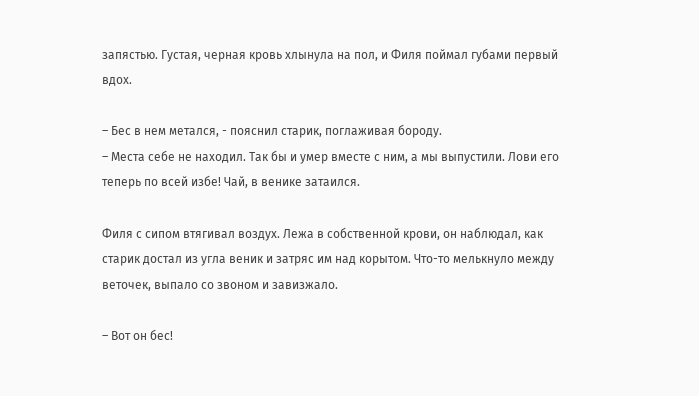запястью. Густая, черная кровь хлынула на пол, и Филя поймал губами первый вдох.

– Бес в нем метался, - пояснил старик, поглаживая бороду.
– Места себе не находил. Так бы и умер вместе с ним, а мы выпустили. Лови его теперь по всей избе! Чай, в венике затаился.

Филя с сипом втягивал воздух. Лежа в собственной крови, он наблюдал, как старик достал из угла веник и затряс им над корытом. Что-то мелькнуло между веточек, выпало со звоном и завизжало.

– Вот он бес!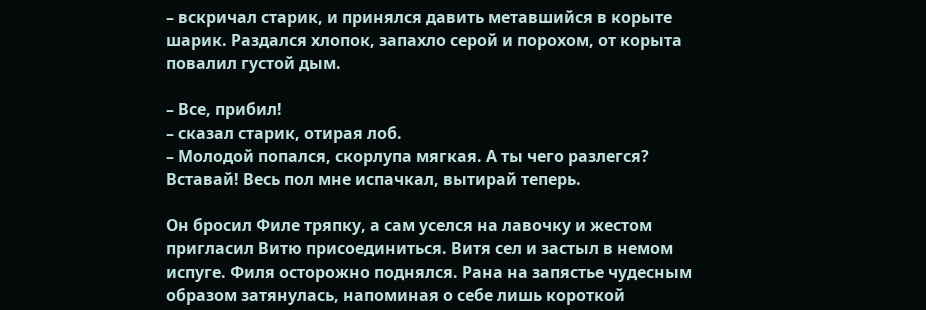– вскричал старик, и принялся давить метавшийся в корыте шарик. Раздался хлопок, запахло серой и порохом, от корыта повалил густой дым.

– Все, прибил!
– сказал старик, отирая лоб.
– Молодой попался, скорлупа мягкая. А ты чего разлегся? Вставай! Весь пол мне испачкал, вытирай теперь.

Он бросил Филе тряпку, а сам уселся на лавочку и жестом пригласил Витю присоединиться. Витя сел и застыл в немом испуге. Филя осторожно поднялся. Рана на запястье чудесным образом затянулась, напоминая о себе лишь короткой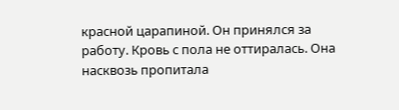красной царапиной. Он принялся за работу. Кровь с пола не оттиралась. Она насквозь пропитала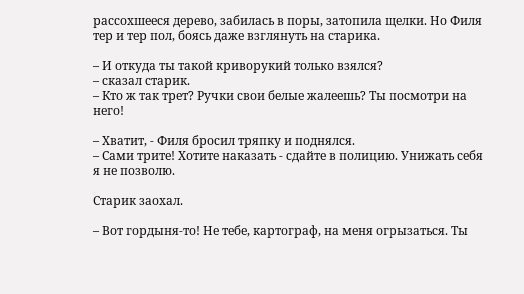рассохшееся дерево, забилась в поры, затопила щелки. Но Филя тер и тер пол, боясь даже взглянуть на старика.

– И откуда ты такой криворукий только взялся?
– сказал старик.
– Кто ж так трет? Ручки свои белые жалеешь? Ты посмотри на него!

– Хватит, - Филя бросил тряпку и поднялся.
– Сами трите! Хотите наказать - сдайте в полицию. Унижать себя я не позволю.

Старик заохал.

– Вот гордыня-то! Не тебе, картограф, на меня огрызаться. Ты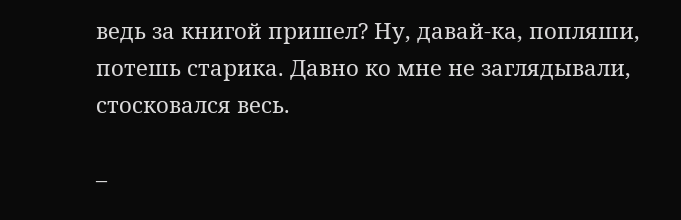ведь за книгой пришел? Ну, давай-ка, попляши, потешь старика. Давно ко мне не заглядывали, стосковался весь.

–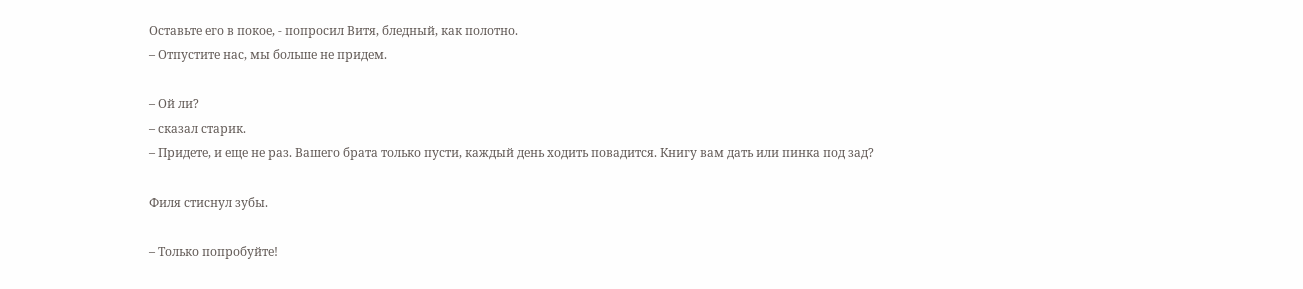Оставьте его в покое, - попросил Витя, бледный, как полотно.
– Отпустите нас, мы больше не придем.

– Ой ли?
– сказал старик.
– Придете, и еще не раз. Вашего брата только пусти, каждый день ходить повадится. Книгу вам дать или пинка под зад?

Филя стиснул зубы.

– Только попробуйте!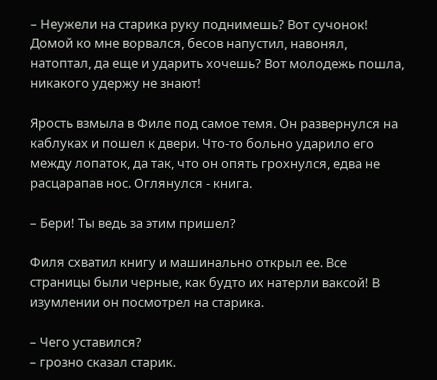– Неужели на старика руку поднимешь? Вот сучонок! Домой ко мне ворвался, бесов напустил, навонял, натоптал, да еще и ударить хочешь? Вот молодежь пошла, никакого удержу не знают!

Ярость взмыла в Филе под самое темя. Он развернулся на каблуках и пошел к двери. Что-то больно ударило его между лопаток, да так, что он опять грохнулся, едва не расцарапав нос. Оглянулся - книга.

– Бери! Ты ведь за этим пришел?

Филя схватил книгу и машинально открыл ее. Все страницы были черные, как будто их натерли ваксой! В изумлении он посмотрел на старика.

– Чего уставился?
– грозно сказал старик.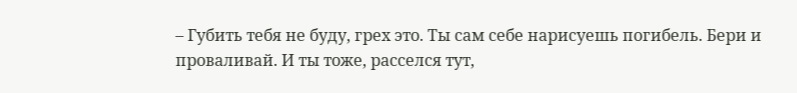– Губить тебя не буду, грех это. Ты сам себе нарисуешь погибель. Бери и проваливай. И ты тоже, расселся тут,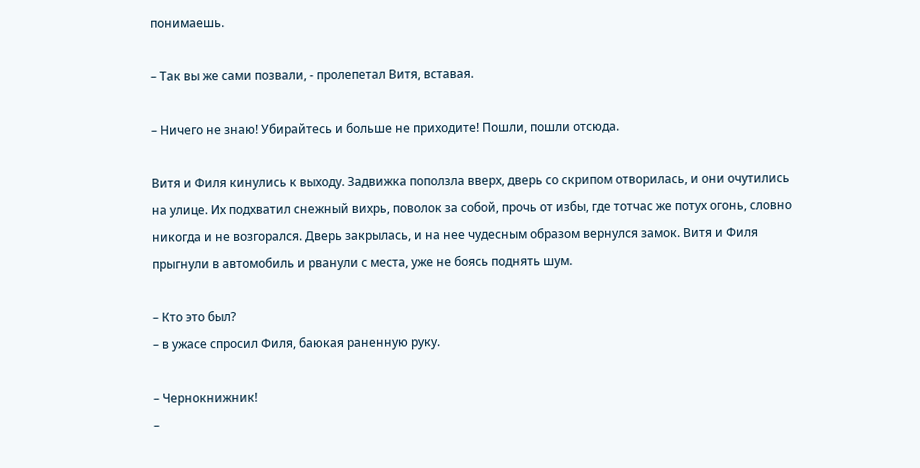понимаешь.

– Так вы же сами позвали, - пролепетал Витя, вставая.

– Ничего не знаю! Убирайтесь и больше не приходите! Пошли, пошли отсюда.

Витя и Филя кинулись к выходу. Задвижка поползла вверх, дверь со скрипом отворилась, и они очутились на улице. Их подхватил снежный вихрь, поволок за собой, прочь от избы, где тотчас же потух огонь, словно никогда и не возгорался. Дверь закрылась, и на нее чудесным образом вернулся замок. Витя и Филя прыгнули в автомобиль и рванули с места, уже не боясь поднять шум.

– Кто это был?
– в ужасе спросил Филя, баюкая раненную руку.

– Чернокнижник!
–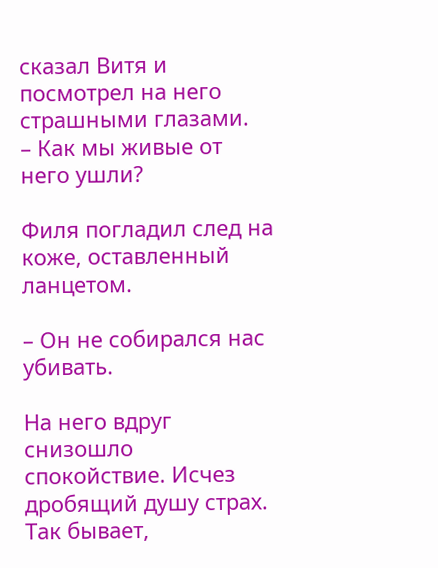сказал Витя и посмотрел на него страшными глазами.
– Как мы живые от него ушли?

Филя погладил след на коже, оставленный ланцетом.

– Он не собирался нас убивать.

На него вдруг снизошло спокойствие. Исчез дробящий душу страх. Так бывает,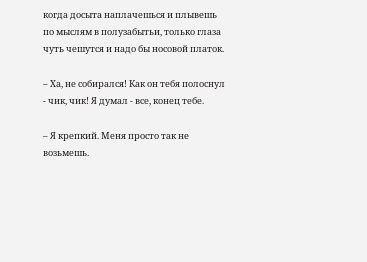когда досыта наплачешься и плывешь по мыслям в полузабытьи, только глаза чуть чешутся и надо бы носовой платок.

– Ха, не собирался! Как он тебя полоснул - чик, чик! Я думал - все, конец тебе.

– Я крепкий. Меня просто так не возьмешь.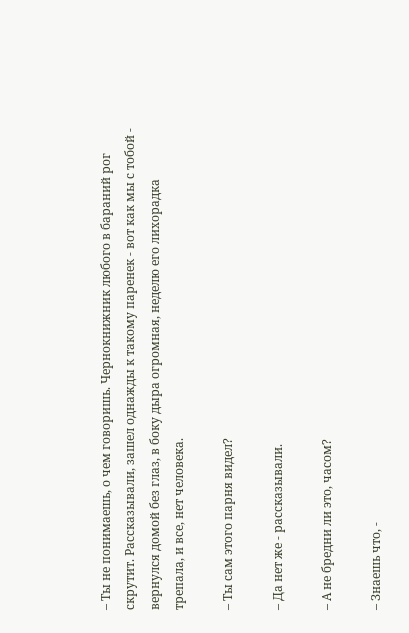– Ты не понимаешь, о чем говоришь. Чернокнижник любого в бараний рог скрутит. Рассказывали, зашел однажды к такому паренек - вот как мы с тобой - вернулся домой без глаз, в боку дыра огромная, неделю его лихорадка трепала, и все, нет человека.

– Ты сам этого парня видел?

– Да нет же - рассказывали.

– А не бредни ли это, часом?

– Знаешь что, -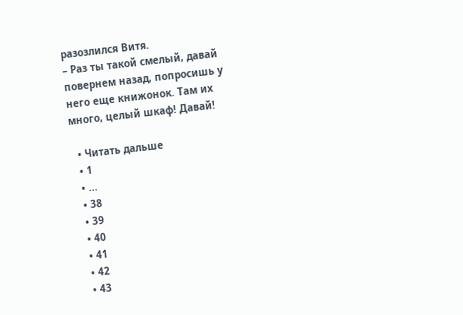разозлился Витя.
– Раз ты такой смелый, давай повернем назад, попросишь у него еще книжонок. Там их много, целый шкаф! Давай!

  • Читать дальше
  • 1
  • ...
  • 38
  • 39
  • 40
  • 41
  • 42
  • 43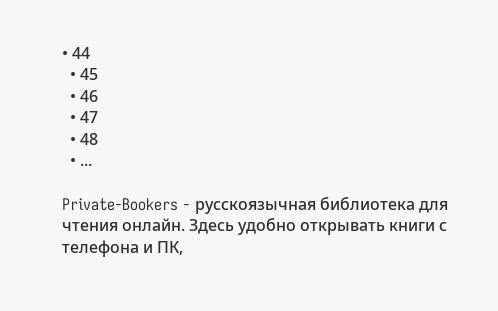• 44
  • 45
  • 46
  • 47
  • 48
  • ...

Private-Bookers - русскоязычная библиотека для чтения онлайн. Здесь удобно открывать книги с телефона и ПК,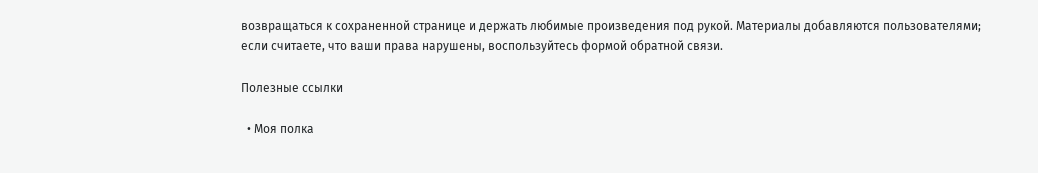возвращаться к сохраненной странице и держать любимые произведения под рукой. Материалы добавляются пользователями; если считаете, что ваши права нарушены, воспользуйтесь формой обратной связи.

Полезные ссылки

  • Моя полка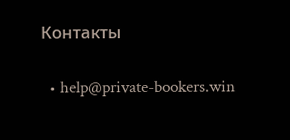Контакты

  • help@private-bookers.win